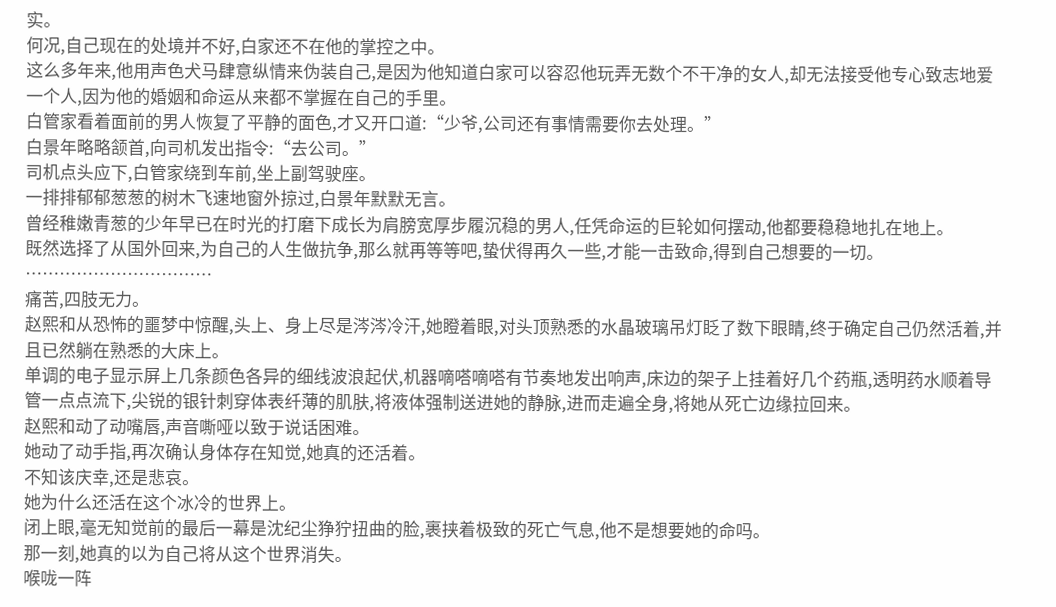实。
何况,自己现在的处境并不好,白家还不在他的掌控之中。
这么多年来,他用声色犬马肆意纵情来伪装自己,是因为他知道白家可以容忍他玩弄无数个不干净的女人,却无法接受他专心致志地爱一个人,因为他的婚姻和命运从来都不掌握在自己的手里。
白管家看着面前的男人恢复了平静的面色,才又开口道:“少爷,公司还有事情需要你去处理。”
白景年略略颔首,向司机发出指令:“去公司。”
司机点头应下,白管家绕到车前,坐上副驾驶座。
一排排郁郁葱葱的树木飞速地窗外掠过,白景年默默无言。
曾经稚嫩青葱的少年早已在时光的打磨下成长为肩膀宽厚步履沉稳的男人,任凭命运的巨轮如何摆动,他都要稳稳地扎在地上。
既然选择了从国外回来,为自己的人生做抗争,那么就再等等吧,蛰伏得再久一些,才能一击致命,得到自己想要的一切。
……………………………
痛苦,四肢无力。
赵熙和从恐怖的噩梦中惊醒,头上、身上尽是涔涔冷汗,她瞪着眼,对头顶熟悉的水晶玻璃吊灯眨了数下眼睛,终于确定自己仍然活着,并且已然躺在熟悉的大床上。
单调的电子显示屏上几条颜色各异的细线波浪起伏,机器嘀嗒嘀嗒有节奏地发出响声,床边的架子上挂着好几个药瓶,透明药水顺着导管一点点流下,尖锐的银针刺穿体表纤薄的肌肤,将液体强制送进她的静脉,进而走遍全身,将她从死亡边缘拉回来。
赵熙和动了动嘴唇,声音嘶哑以致于说话困难。
她动了动手指,再次确认身体存在知觉,她真的还活着。
不知该庆幸,还是悲哀。
她为什么还活在这个冰冷的世界上。
闭上眼,毫无知觉前的最后一幕是沈纪尘狰狞扭曲的脸,裹挟着极致的死亡气息,他不是想要她的命吗。
那一刻,她真的以为自己将从这个世界消失。
喉咙一阵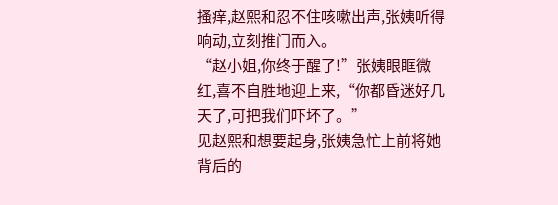搔痒,赵熙和忍不住咳嗽出声,张姨听得响动,立刻推门而入。
“赵小姐,你终于醒了!”张姨眼眶微红,喜不自胜地迎上来,“你都昏迷好几天了,可把我们吓坏了。”
见赵熙和想要起身,张姨急忙上前将她背后的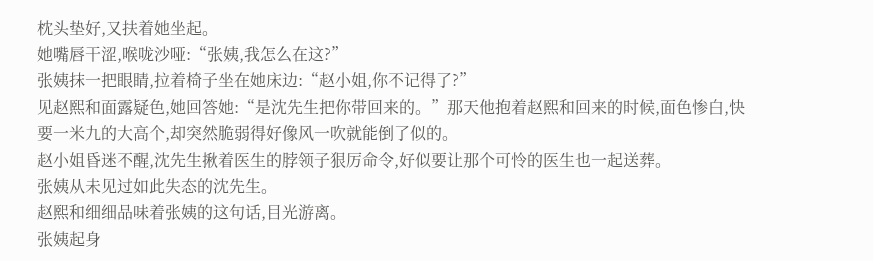枕头垫好,又扶着她坐起。
她嘴唇干涩,喉咙沙哑:“张姨,我怎么在这?”
张姨抹一把眼睛,拉着椅子坐在她床边:“赵小姐,你不记得了?”
见赵熙和面露疑色,她回答她:“是沈先生把你带回来的。”那天他抱着赵熙和回来的时候,面色惨白,快要一米九的大高个,却突然脆弱得好像风一吹就能倒了似的。
赵小姐昏迷不醒,沈先生揪着医生的脖领子狠厉命令,好似要让那个可怜的医生也一起送葬。
张姨从未见过如此失态的沈先生。
赵熙和细细品味着张姨的这句话,目光游离。
张姨起身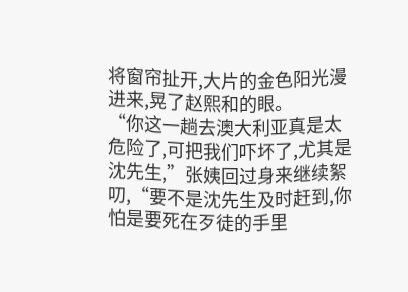将窗帘扯开,大片的金色阳光漫进来,晃了赵熙和的眼。
“你这一趟去澳大利亚真是太危险了,可把我们吓坏了,尤其是沈先生,”张姨回过身来继续絮叨,“要不是沈先生及时赶到,你怕是要死在歹徒的手里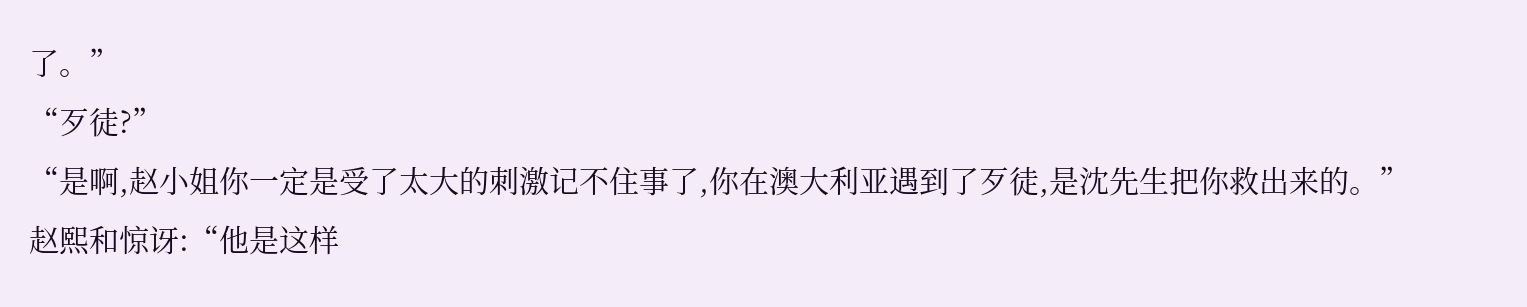了。”
“歹徒?”
“是啊,赵小姐你一定是受了太大的刺激记不住事了,你在澳大利亚遇到了歹徒,是沈先生把你救出来的。”
赵熙和惊讶:“他是这样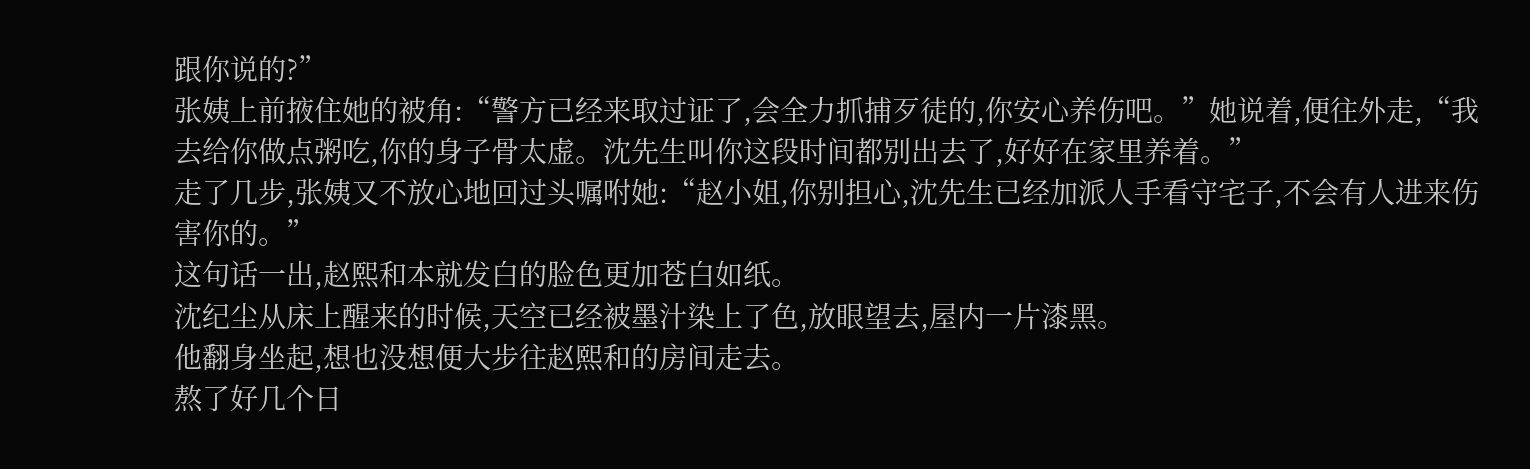跟你说的?”
张姨上前掖住她的被角:“警方已经来取过证了,会全力抓捕歹徒的,你安心养伤吧。”她说着,便往外走,“我去给你做点粥吃,你的身子骨太虚。沈先生叫你这段时间都别出去了,好好在家里养着。”
走了几步,张姨又不放心地回过头嘱咐她:“赵小姐,你别担心,沈先生已经加派人手看守宅子,不会有人进来伤害你的。”
这句话一出,赵熙和本就发白的脸色更加苍白如纸。
沈纪尘从床上醒来的时候,天空已经被墨汁染上了色,放眼望去,屋内一片漆黑。
他翻身坐起,想也没想便大步往赵熙和的房间走去。
熬了好几个日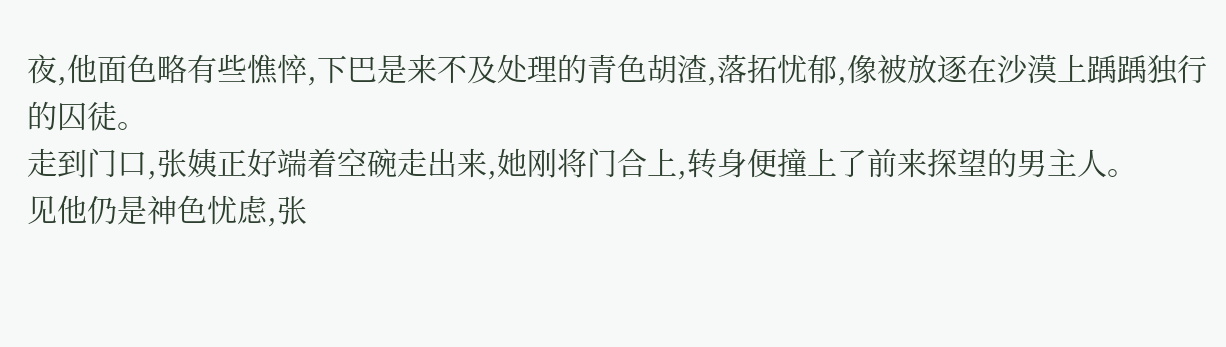夜,他面色略有些憔悴,下巴是来不及处理的青色胡渣,落拓忧郁,像被放逐在沙漠上踽踽独行的囚徒。
走到门口,张姨正好端着空碗走出来,她刚将门合上,转身便撞上了前来探望的男主人。
见他仍是神色忧虑,张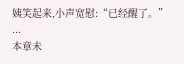姨笑起来,小声宽慰:“已经醒了。”
...
本章未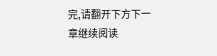完,请翻开下方下一章继续阅读